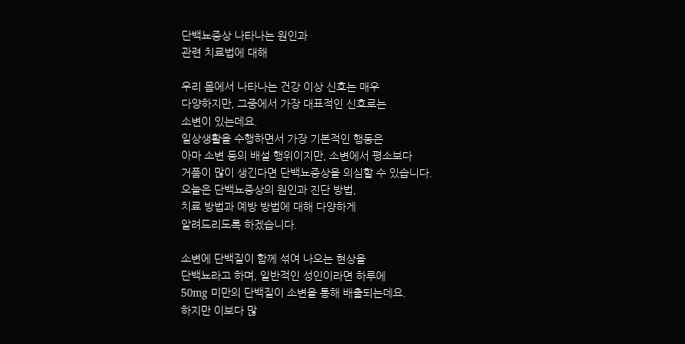단백뇨증상 나타나는 원인과
관련 치료법에 대해

우리 몸에서 나타나는 건강 이상 신호는 매우
다양하지만, 그중에서 가장 대표적인 신호로는
소변이 있는데요.
일상생활을 수행하면서 가장 기본적인 행동은
아마 소변 등의 배설 행위이지만, 소변에서 평소보다
거품이 많이 생긴다면 단백뇨증상을 의심할 수 있습니다.
오늘은 단백뇨증상의 원인과 진단 방법,
치료 방법과 예방 방법에 대해 다양하게
알려드리도록 하겠습니다.

소변에 단백질이 함께 섞여 나오는 현상을
단백뇨라고 하며, 일반적인 성인이라면 하루에
50mg 미만의 단백질이 소변을 통해 배출되는데요.
하지만 이보다 많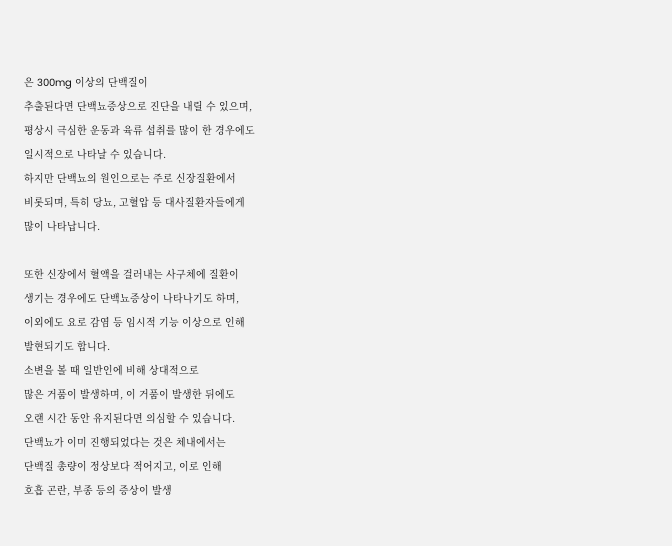은 300mg 이상의 단백질이
추출된다면 단백뇨증상으로 진단을 내릴 수 있으며,
평상시 극심한 운동과 육류 섭취를 많이 한 경우에도
일시적으로 나타날 수 있습니다.
하지만 단백뇨의 원인으로는 주로 신장질환에서
비롯되며, 특히 당뇨, 고혈압 등 대사질환자들에게
많이 나타납니다.

또한 신장에서 혈액을 걸러내는 사구체에 질환이
생기는 경우에도 단백뇨증상이 나타나기도 하며,
이외에도 요로 감염 등 임시적 기능 이상으로 인해
발현되기도 합니다.
소변을 볼 때 일반인에 비해 상대적으로
많은 거품이 발생하며, 이 거품이 발생한 뒤에도
오랜 시간 동안 유지된다면 의심할 수 있습니다.
단백뇨가 이미 진행되었다는 것은 체내에서는
단백질 총량이 정상보다 적어지고, 이로 인해
호흡 곤란, 부종 등의 증상이 발생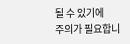될 수 있기에
주의가 필요합니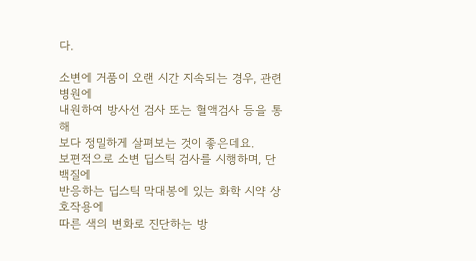다.

소변에 거품이 오랜 시간 지속되는 경우, 관련 병원에
내원하여 방사선 검사 또는 혈액검사 등을 통해
보다 정밀하게 살펴보는 것이 좋은데요.
보편적으로 소변 딥스틱 검사를 시행하며, 단백질에
반응하는 딥스틱 막대봉에 있는 화학 시약 상호작용에
따른 색의 변화로 진단하는 방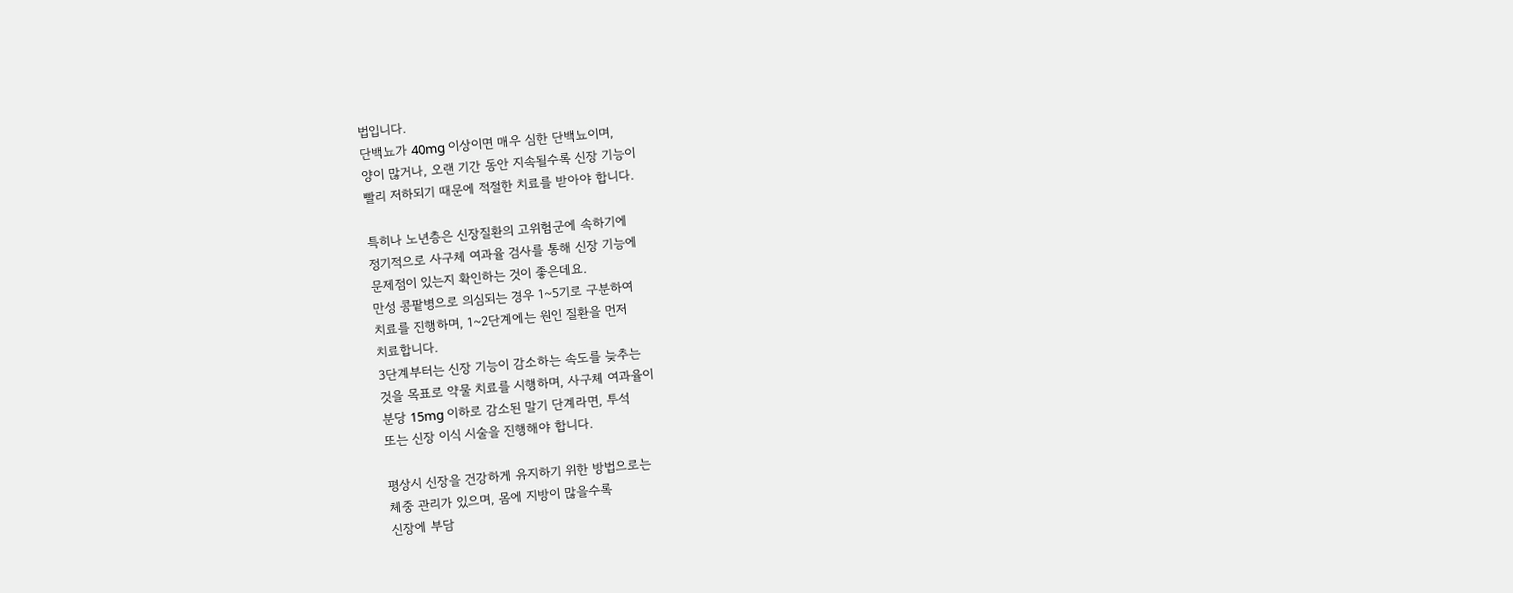법입니다.
단백뇨가 40mg 이상이면 매우 심한 단백뇨이며,
양이 많거나, 오랜 기간 동안 지속될수록 신장 기능이
빨리 저하되기 때문에 적절한 치료를 받아야 합니다.

특히나 노년층은 신장질환의 고위험군에 속하기에
정기적으로 사구체 여과율 검사를 통해 신장 기능에
문제점이 있는지 확인하는 것이 좋은데요.
만성 콩팥병으로 의심되는 경우 1~5기로 구분하여
치료를 진행하며, 1~2단계에는 원인 질환을 먼저
치료합니다.
3단계부터는 신장 기능이 감소하는 속도를 늦추는
것을 목표로 약물 치료를 시행하며, 사구체 여과율이
분당 15mg 이하로 감소된 말기 단계라면, 투석
또는 신장 이식 시술을 진행해야 합니다.

평상시 신장을 건강하게 유지하기 위한 방법으로는
체중 관리가 있으며, 몸에 지방이 많을수록
신장에 부담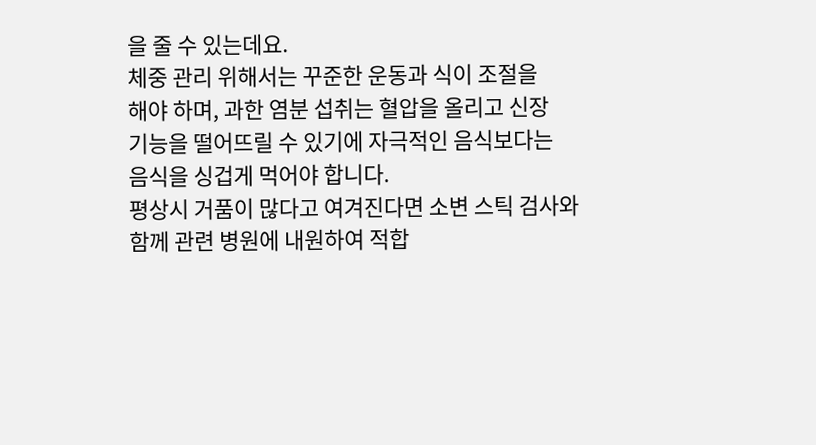을 줄 수 있는데요.
체중 관리 위해서는 꾸준한 운동과 식이 조절을
해야 하며, 과한 염분 섭취는 혈압을 올리고 신장
기능을 떨어뜨릴 수 있기에 자극적인 음식보다는
음식을 싱겁게 먹어야 합니다.
평상시 거품이 많다고 여겨진다면 소변 스틱 검사와
함께 관련 병원에 내원하여 적합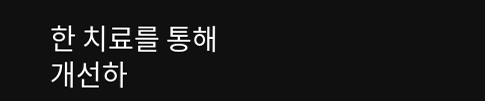한 치료를 통해
개선하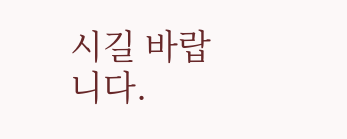시길 바랍니다.